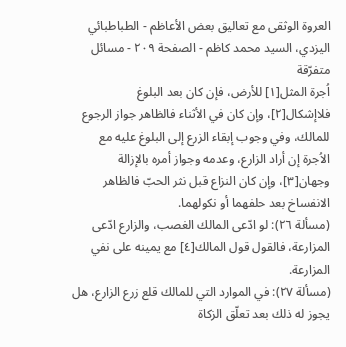العروة الوثقى مع تعاليق بعض الأعاظم - الطباطبائي اليزدي، السيد محمد كاظم - الصفحة ٢٠٩ - مسائل متفرّقة
اُجرة المثل[١] للأرض، فإن كان بعد البلوغ فلاإشكال[٢]، وإن كان في الأثناء فالظاهر جواز الرجوع للمالك، وفي وجوب إبقاء الزرع إلى البلوغ عليه مع الاُجرة إن أراد الزارع، وعدمه وجواز أمره بالإزالة وجهان[٣]، وإن كان النزاع قبل نثر الحبّ فالظاهر الانفساخ بعد حلفهما أو نكولهما.
(مسألة ٢٦): لو ادّعى المالك الغصب، والزارع ادّعى المزارعة، فالقول قول المالك[٤] مع يمينه على نفي المزارعة.
(مسألة ٢٧): في الموارد التي للمالك قلع زرع الزارع، هل يجوز له ذلك بعد تعلّق الزكاة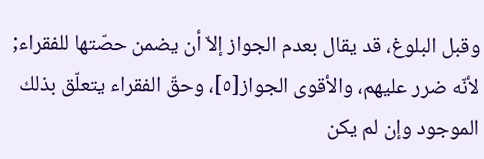وقبل البلوغ، قد يقال بعدم الجواز إلاّ أن يضمن حصّتها للفقراء; لأنّه ضرر عليهم، والأقوى الجواز[٥]، وحقّ الفقراء يتعلّق بذلك الموجود وإن لم يكن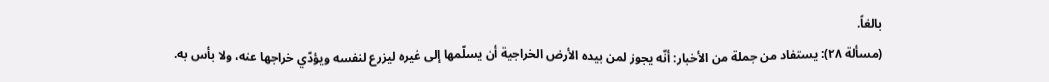بالغاً.
(مسألة ٢٨): يستفاد من جملة من الأخبار: أنّه يجوز لمن بيده الأرض الخراجية أن يسلّمها إلى غيره ليزرع لنفسه ويؤدّي خراجها عنه، ولا بأس به.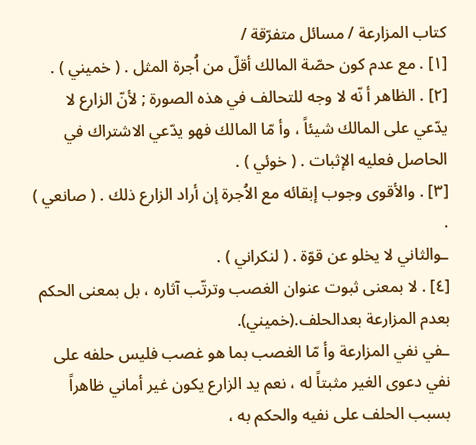كتاب المزارعة / مسائل متفرّقة /
[١] . مع عدم كون حصّة المالك أقلّ من اُجرة المثل . ( خميني ) .
[٢] . الظاهر أ نّه لا وجه للتحالف في هذه الصورة ; لأنّ الزارع لا يدّعي على المالك شيئاً ، وأ مّا المالك فهو يدّعي الاشتراك في الحاصل فعليه الإثبات . ( خوئي ) .
[٣] . والأقوى وجوب إبقائه مع الاُجرة إن أراد الزارع ذلك . ( صانعي ) .
ـوالثاني لا يخلو عن قوّة . ( لنكراني ) .
[٤] . لا بمعنى ثبوت عنوان الغصب وترتّب آثاره ، بل بمعنى الحكم بعدم المزارعة بعدالحلف.(خميني).
ـفي نفي المزارعة وأ مّا الغصب بما هو غصب فليس حلفه على نفي دعوى الغير مثبتاً له ، نعم يد الزارع يكون غير أماني ظاهراً بسبب الحلف على نفيه والحكم به ،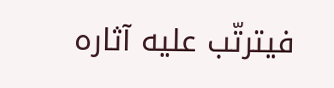فيترتّب عليه آثاره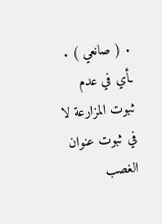. ( صانعي ) .
ـأي في عدم ثبوت المزارعة لا في ثبوت عنوان الغصب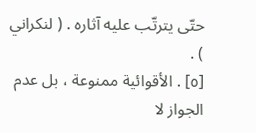حتّى يترتّب عليه آثاره . ( لنكراني ) .
[٥] . الأقوائية ممنوعة ، بل عدم الجواز لا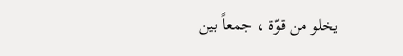يخلو من قوّة ، جمعاً بين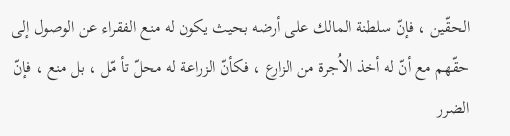الحقّين ، فإنّ سلطنة المالك على أرضه بحيث يكون له منع الفقراء عن الوصول إلى حقّهم مع أنّ له أخذ الاُجرة من الزارع ، فكأنّ الزراعة له محلّ تأ مّل ، بل منع ، فإنّ الضرر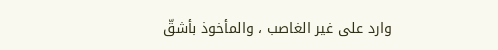وارد على غير الغاصب ، والمأخوذ بأشقّ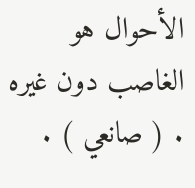الأحوال هو الغاصب دون غيره . ( صانعي ) .